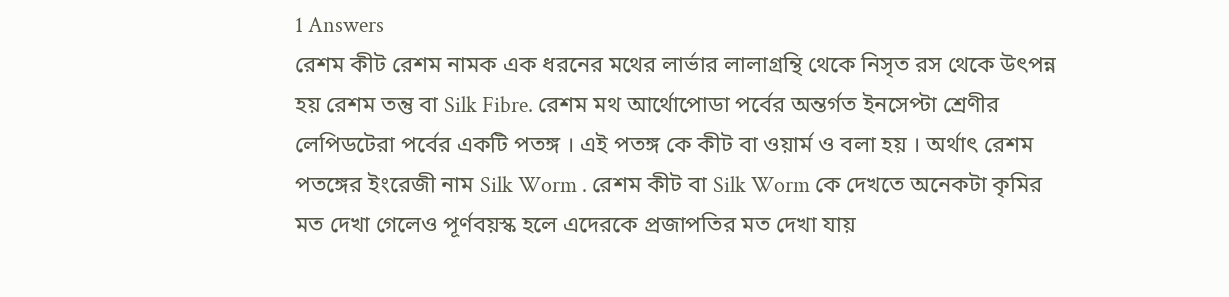1 Answers
রেশম কীট রেশম নামক এক ধরনের মথের লার্ভার লালাগ্রন্থি থেকে নিসৃত রস থেকে উৎপন্ন হয় রেশম তন্তু বা Silk Fibre. রেশম মথ আর্থোপোডা পর্বের অন্তর্গত ইনসেপ্টা শ্রেণীর লেপিডটেরা পর্বের একটি পতঙ্গ । এই পতঙ্গ কে কীট বা ওয়ার্ম ও বলা হয় । অর্থাৎ রেশম পতঙ্গের ইংরেজী নাম Silk Worm . রেশম কীট বা Silk Worm কে দেখতে অনেকটা কৃমির মত দেখা গেলেও পূর্ণবয়স্ক হলে এদেরকে প্রজাপতির মত দেখা যায়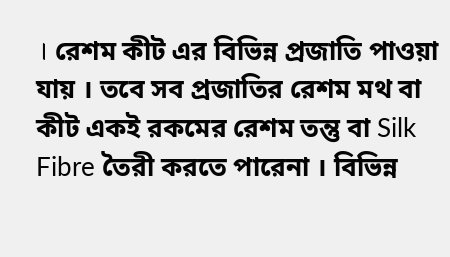। রেশম কীট এর বিভিন্ন প্রজাতি পাওয়া যায় । তবে সব প্রজাতির রেশম মথ বা কীট একই রকমের রেশম তন্তু বা Silk Fibre তৈরী করতে পারেনা । বিভিন্ন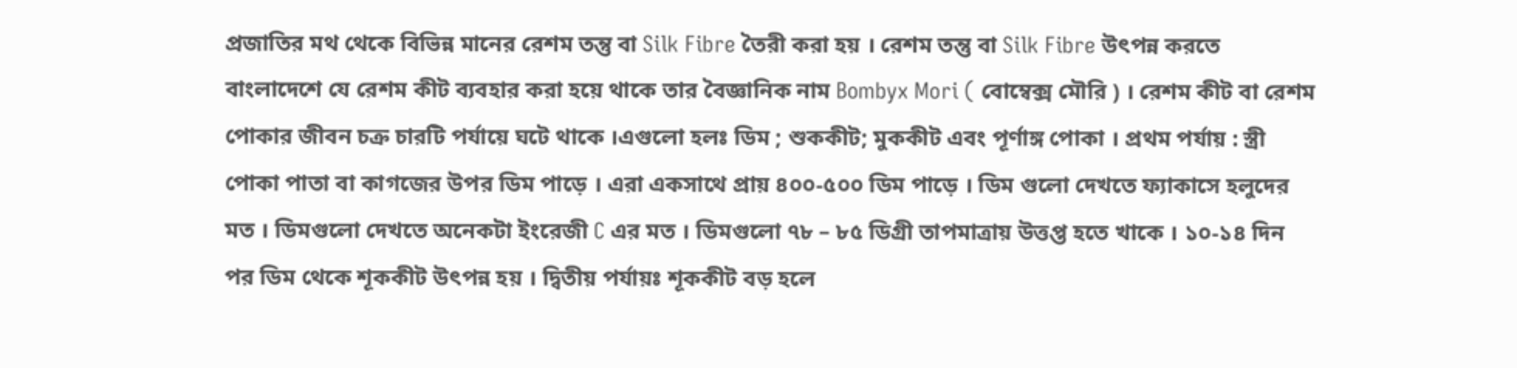প্রজাতির মথ থেকে বিভিন্ন মানের রেশম তন্তু বা Silk Fibre তৈরী করা হয় । রেশম তন্তু বা Silk Fibre উৎপন্ন করতে বাংলাদেশে যে রেশম কীট ব্যবহার করা হয়ে থাকে তার বৈজ্ঞানিক নাম Bombyx Mori ( বোম্বেক্স মৌরি ) । রেশম কীট বা রেশম পোকার জীবন চক্র চারটি পর্যায়ে ঘটে থাকে ।এগুলো হলঃ ডিম ; শুককীট; মুককীট এবং পূর্ণাঙ্গ পোকা । প্রথম পর্যায় : স্ত্রী পোকা পাতা বা কাগজের উপর ডিম পাড়ে । এরা একসাথে প্রায় ৪০০-৫০০ ডিম পাড়ে । ডিম গুলো দেখতে ফ্যাকাসে হলুদের মত । ডিমগুলো দেখতে অনেকটা ইংরেজী C এর মত । ডিমগুলো ৭৮ – ৮৫ ডিগ্রী তাপমাত্রায় উত্তপ্ত হতে খাকে । ১০-১৪ দিন পর ডিম থেকে শূককীট উৎপন্ন হয় । দ্বিতীয় পর্যায়ঃ শূককীট বড় হলে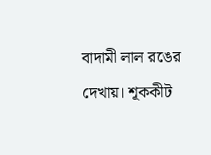বাদামী লাল রঙের দেখায়। শূককীট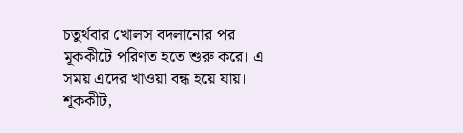চতুর্থবার খোলস বদলানোর পর মূককীটে পরিণত হতে শুরু করে। এ সময় এদের খাওয়া বন্ধ হয়ে যায়। শূককীট,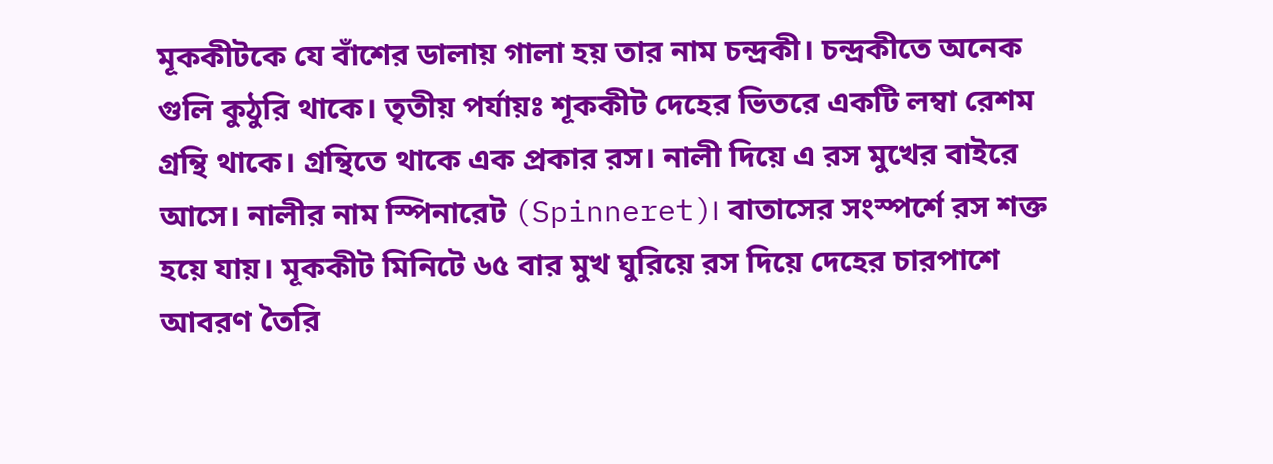মূককীটকে যে বাঁশের ডালায় গালা হয় তার নাম চন্দ্রকী। চন্দ্রকীতে অনেক গুলি কুঠুরি থাকে। তৃতীয় পর্যায়ঃ শূককীট দেহের ভিতরে একটি লম্বা রেশম গ্রন্থি থাকে। গ্রন্থিতে থাকে এক প্রকার রস। নালী দিয়ে এ রস মুখের বাইরে আসে। নালীর নাম স্পিনারেট (Spinneret)। বাতাসের সংস্পর্শে রস শক্ত হয়ে যায়। মূককীট মিনিটে ৬৫ বার মুখ ঘুরিয়ে রস দিয়ে দেহের চারপাশে আবরণ তৈরি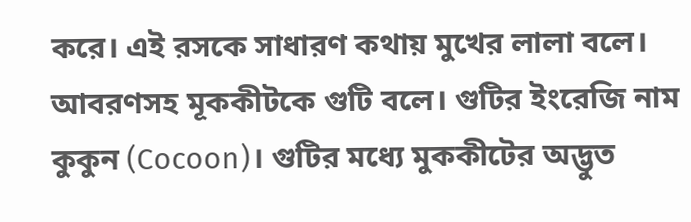করে। এই রসকে সাধারণ কথায় মুখের লালা বলে। আবরণসহ মূককীটকে গুটি বলে। গুটির ইংরেজি নাম কুকুন (Cocoon)। গুটির মধ্যে মুককীটের অদ্ভুত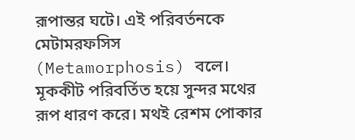রূপান্তর ঘটে। এই পরিবর্তনকে মেটামরফসিস (Metamorphosis) বলে। মূককীট পরিবর্তিত হয়ে সুন্দর মথের রূপ ধারণ করে। মথই রেশম পোকার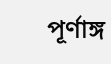পূর্ণাঙ্গ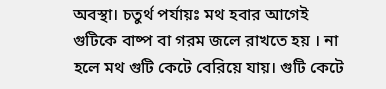অবস্থা। চতুর্থ পর্যায়ঃ মথ হবার আগেই গুটিকে বাষ্প বা গরম জলে রাখতে হয় । না হলে মথ গুটি কেটে বেরিয়ে যায়। গুটি কেটে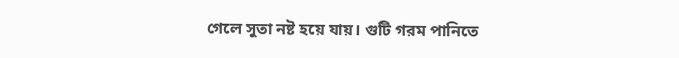গেলে সুতা নষ্ট হয়ে যায়। গুটি গরম পানিতে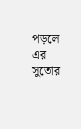পড়লে এর সুতোর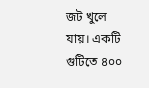জট খুলে যায়। একটি গুটিতে ৪০০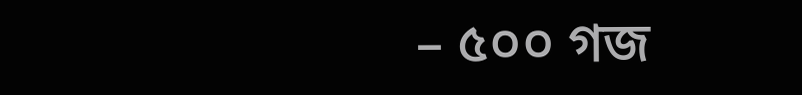– ৫০০ গজ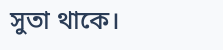সুতা থাকে।